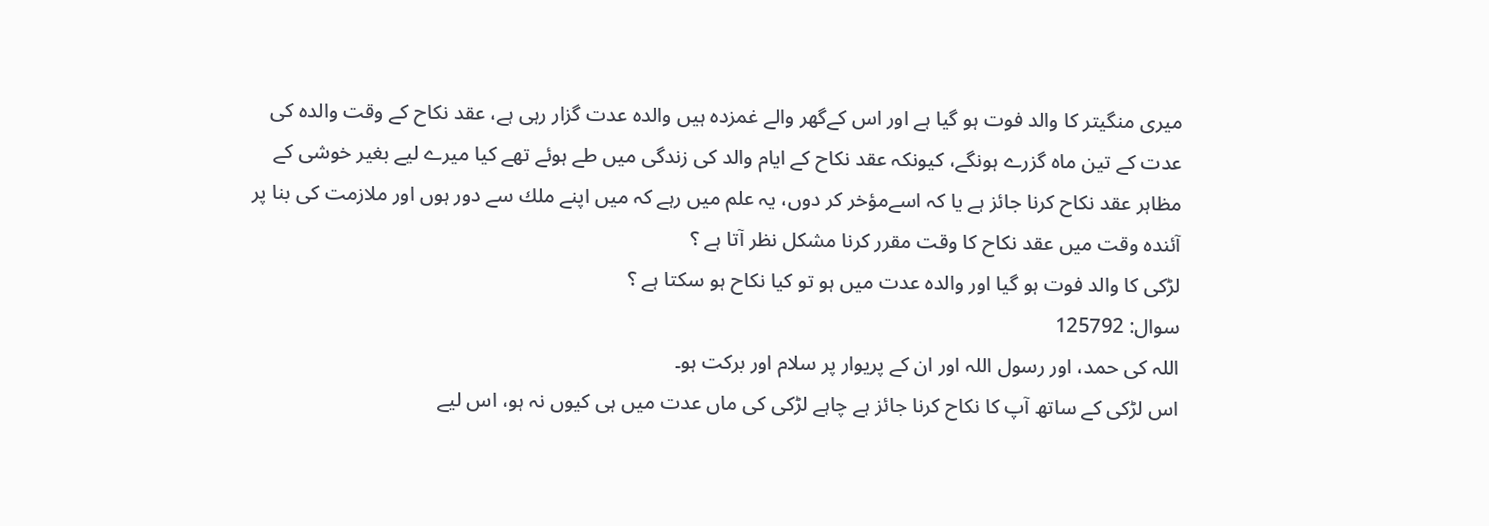ميرى منگيتر كا والد فوت ہو گيا ہے اور اس كےگھر والے غمزدہ ہيں والدہ عدت گزار رہى ہے، عقد نكاح كے وقت والدہ كى عدت كے تين ماہ گزرے ہونگے، كيونكہ عقد نكاح كے ايام والد كى زندگى ميں طے ہوئے تھے كيا ميرے ليے بغير خوشى كے مظاہر عقد نكاح كرنا جائز ہے يا كہ اسےمؤخر كر دوں، يہ علم ميں رہے كہ ميں اپنے ملك سے دور ہوں اور ملازمت كى بنا پر آئندہ وقت ميں عقد نكاح كا وقت مقرر كرنا مشكل نظر آتا ہے ؟
لڑكى كا والد فوت ہو گيا اور والدہ عدت ميں ہو تو كيا نكاح ہو سكتا ہے ؟
سوال: 125792
اللہ کی حمد، اور رسول اللہ اور ان کے پریوار پر سلام اور برکت ہو۔
اس لڑكى كے ساتھ آپ كا نكاح كرنا جائز ہے چاہے لڑكى كى ماں عدت ميں ہى كيوں نہ ہو، اس ليے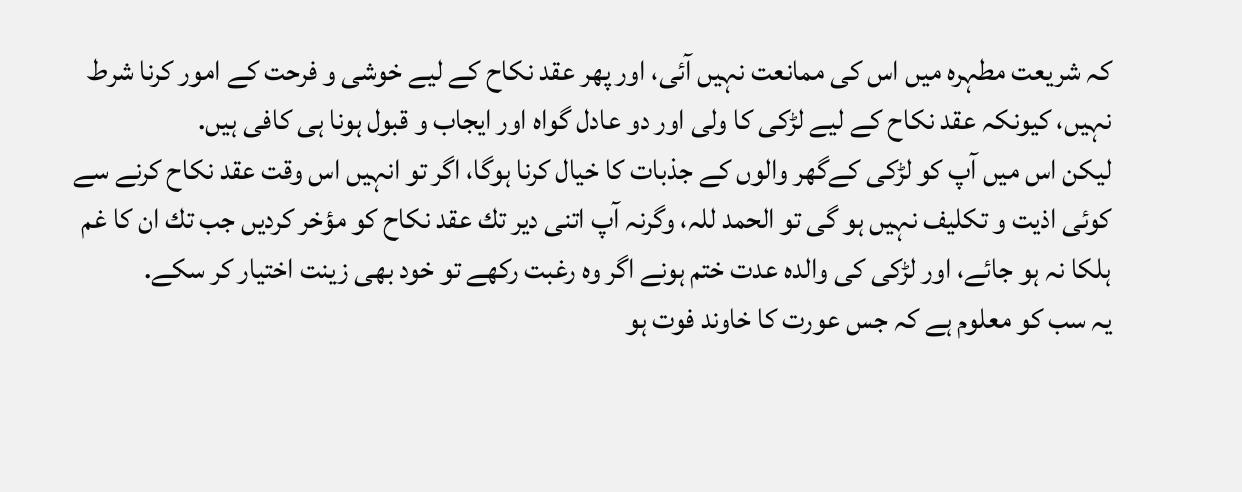كہ شريعت مطہرہ ميں اس كى ممانعت نہيں آئى، اور پھر عقد نكاح كے ليے خوشى و فرحت كے امور كرنا شرط نہيں، كيونكہ عقد نكاح كے ليے لڑكى كا ولى اور دو عادل گواہ اور ايجاب و قبول ہونا ہى كافى ہيں.
ليكن اس ميں آپ كو لڑكى كےگھر والوں كے جذبات كا خيال كرنا ہوگا، اگر تو انہيں اس وقت عقد نكاح كرنے سے كوئى اذيت و تكليف نہيں ہو گى تو الحمد للہ، وگرنہ آپ اتنى دير تك عقد نكاح كو مؤخر كرديں جب تك ان كا غم ہلكا نہ ہو جائے، اور لڑكى كى والدہ عدت ختم ہونے اگر وہ رغبت ركھے تو خود بھى زينت اختيار كر سكے.
يہ سب كو معلوم ہے كہ جس عورت كا خاوند فوت ہو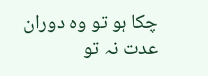چكا ہو تو وہ دوران عدت نہ تو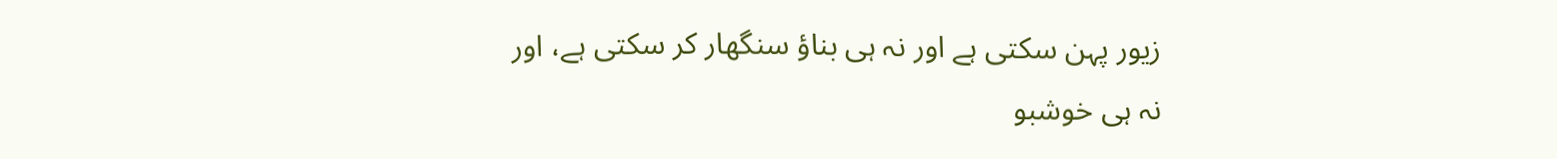زيور پہن سكتى ہے اور نہ ہى بناؤ سنگھار كر سكتى ہے، اور نہ ہى خوشبو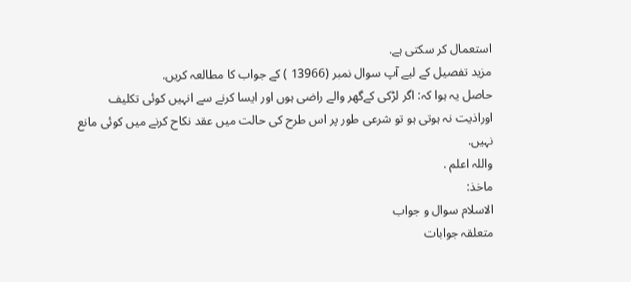استعمال كر سكتى ہے.
مزيد تفصيل كے ليے آپ سوال نمبر (13966 ) كے جواب كا مطالعہ كريں.
حاصل يہ ہوا كہ: اگر لڑكى كےگھر والے راضى ہوں اور ايسا كرنے سے انہيں كوئى تكليف اوراذيت نہ ہوتى ہو تو شرعى طور پر اس طرح كى حالت ميں عقد نكاح كرنے ميں كوئى مانع نہيں.
واللہ اعلم .
ماخذ:
الاسلام سوال و جواب
متعلقہ جوابات